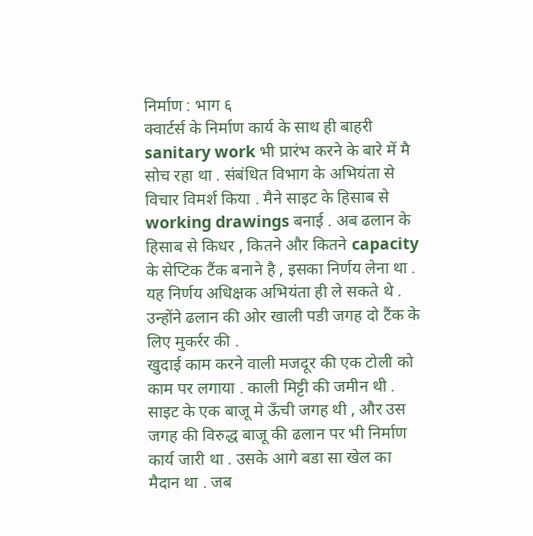निर्माण : भाग ६
क्वार्टर्स के निर्माण कार्य के साथ ही बाहरी sanitary work भी प्रारंभ करने के बारे में मै सोच रहा था . संबंधित विभाग के अभियंता से विचार विमर्श किया . मैने साइट के हिसाब से working drawings बनाई . अब ढलान के हिसाब से किधर , कितने और कितने capacity के सेप्टिक टैंक बनाने है , इसका निर्णय लेना था . यह निर्णय अधिक्षक अभियंता ही ले सकते थे . उन्होंने ढलान की ओर खाली पडी जगह दो टैंक के लिए मुकर्रर की .
खुदाई काम करने वाली मजदूर की एक टोली को काम पर लगाया . काली मिट्टी की जमीन थी . साइट के एक बाजू मे ऊॅंची जगह थी , और उस जगह की विरुद्ध बाजू की ढलान पर भी निर्माण कार्य जारी था . उसके आगे बडा सा खेल का मैदान था . जब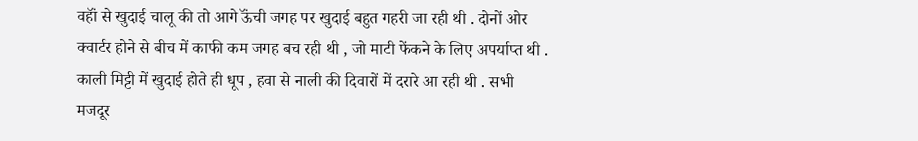वहॉं से खुदाई चालू की तो आगे ऊॅंची जगह पर खुदाई बहुत गहरी जा रही थी . दोनों ओर क्वार्टर होने से बीच में काफी कम जगह बच रही थी , जो माटी फेंकने के लिए अपर्याप्त थी .
काली मिट्टी में खुदाई होते ही धूप , हवा से नाली की दिवारों में दरारे आ रही थी . सभी मजदूर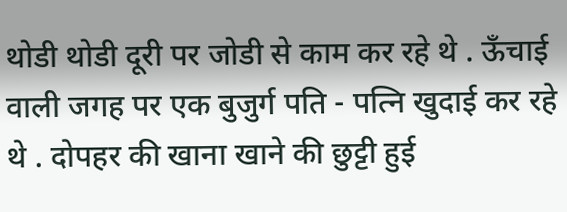थोडी थोडी दूरी पर जोडी से काम कर रहे थे . ऊॅंचाई वाली जगह पर एक बुजुर्ग पति - पत्नि खुदाई कर रहे थे . दोपहर की खाना खाने की छुट्टी हुई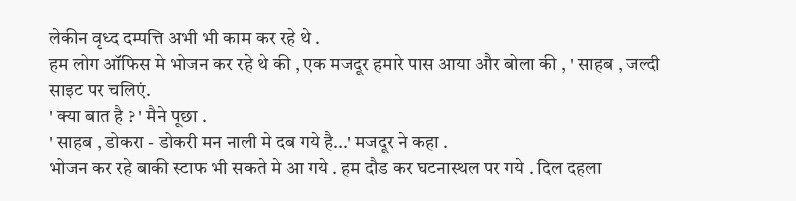लेकीन वृध्द दम्पत्ति अभी भी काम कर रहे थे .
हम लोग ऑफिस मे भोजन कर रहे थे की , एक मजदूर हमारे पास आया और बोला की , ' साहब , जल्दी साइट पर चलिएं.
' क्या बात है ? ' मैने पूछा .
' साहब , डोकरा - डोकरी मन नाली मे दब गये है...' मजदूर ने कहा .
भोजन कर रहे बाकी स्टाफ भी सकते मे आ गये . हम दौड कर घटनास्थल पर गये . दिल दहला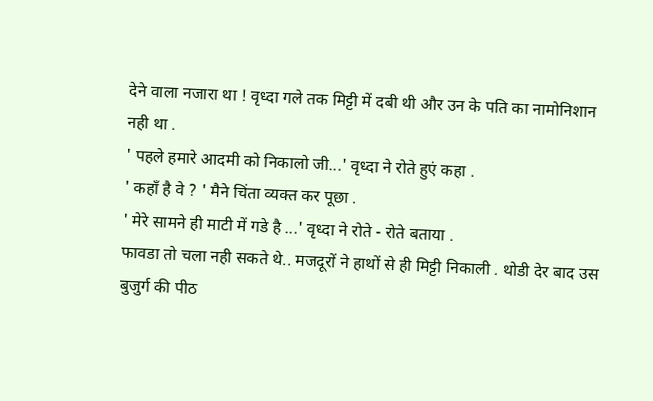देने वाला नजारा था ! वृध्दा गले तक मिट्टी में दबी थी और उन के पति का नामोनिशान नही था .
' पहले हमारे आदमी को निकालो जी...' वृध्दा ने रोते हुएं कहा .
' कहॉं है वे ? ' मैने चिंता व्यक्त कर पूछा .
' मेरे सामने ही माटी में गडे है ...' वृध्दा ने रोते - रोते बताया .
फावडा तो चला नही सकते थे.. मजदूरों ने हाथों से ही मिट्टी निकाली . थोडी देर बाद उस बुजुर्ग की पीठ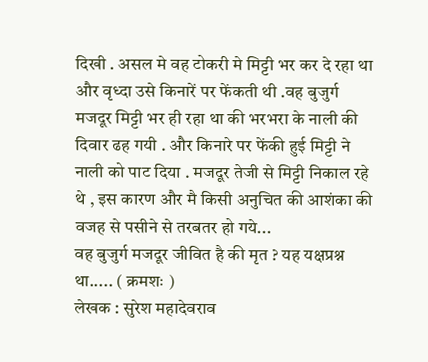दिखी . असल मे वह टोकरी मे मिट्टी भर कर दे रहा था और वृध्दा उसे किनारें पर फेंकती थी .वह बुजुर्ग मजदूर मिट्टी भर ही रहा था की भरभरा के नाली की दिवार ढह गयी . और किनारे पर फेंकी हुई मिट्टी ने नाली को पाट दिया . मजदूर तेजी से मिट्टी निकाल रहे थे , इस कारण और मै किसी अनुचित की आशंका की वजह से पसीने से तरबतर हो गये...
वह बुजुर्ग मजदूर जीवित है की मृत ? यह यक्षप्रश्न था..... ( क्रमशः )
लेखक : सुरेश महादेवराव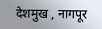देशमुख , नागपूर